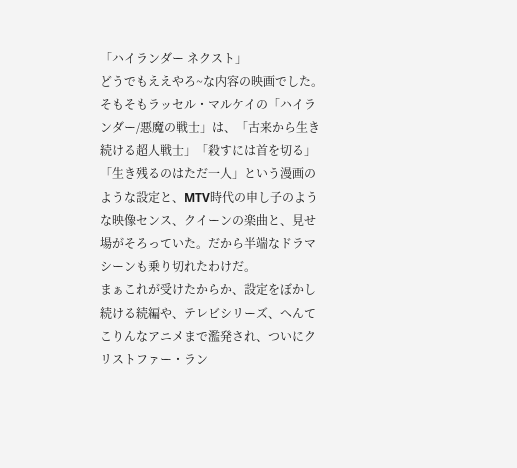「ハイランダー ネクスト」
どうでもええやろ~な内容の映画でした。
そもそもラッセル・マルケイの「ハイランダー/悪魔の戦士」は、「古来から生き続ける超人戦士」「殺すには首を切る」「生き残るのはただ一人」という漫画のような設定と、MTV時代の申し子のような映像センス、クイーンの楽曲と、見せ場がそろっていた。だから半端なドラマシーンも乗り切れたわけだ。
まぁこれが受けたからか、設定をぼかし続ける続編や、テレビシリーズ、へんてこりんなアニメまで濫発され、ついにクリストファー・ラン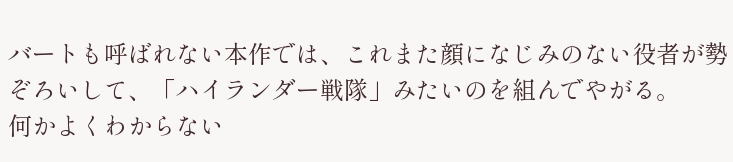バートも呼ばれない本作では、これまた顔になじみのない役者が勢ぞろいして、「ハイランダー戦隊」みたいのを組んでやがる。
何かよくわからない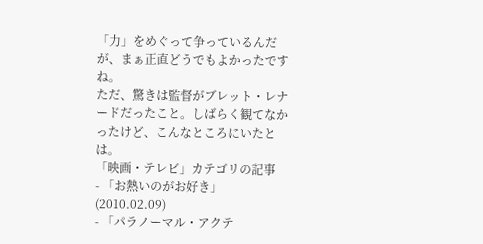「力」をめぐって争っているんだが、まぁ正直どうでもよかったですね。
ただ、驚きは監督がブレット・レナードだったこと。しばらく観てなかったけど、こんなところにいたとは。
「映画・テレビ」カテゴリの記事
- 「お熱いのがお好き」(2010.02.09)
- 「パラノーマル・アクテ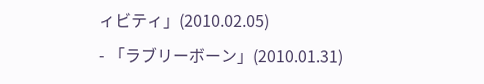ィビティ」(2010.02.05)
- 「ラブリーボーン」(2010.01.31)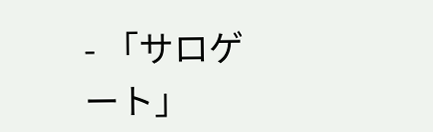- 「サロゲート」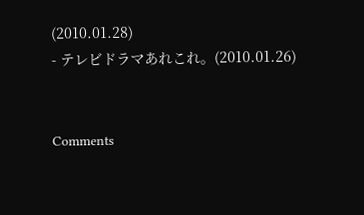(2010.01.28)
- テレビドラマあれこれ。(2010.01.26)


Comments